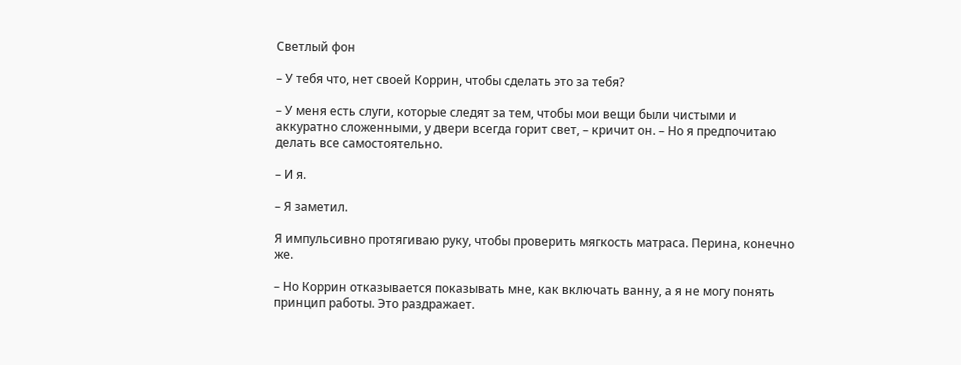Светлый фон

– У тебя что, нет своей Коррин, чтобы сделать это за тебя?

– У меня есть слуги, которые следят за тем, чтобы мои вещи были чистыми и аккуратно сложенными, у двери всегда горит свет, – кричит он. – Но я предпочитаю делать все самостоятельно.

– И я.

– Я заметил.

Я импульсивно протягиваю руку, чтобы проверить мягкость матраса. Перина, конечно же.

– Но Коррин отказывается показывать мне, как включать ванну, а я не могу понять принцип работы. Это раздражает.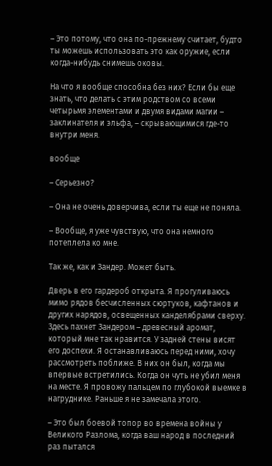– Это потому, что она по-прежнему считает, будто ты можешь использовать это как оружие, если когда-нибудь снимешь оковы.

На что я вообще способна без них? Если бы еще знать, что делать с этим родством со всеми четырьмя элементами и двумя видами магии – заклинателя и эльфа, – скрывающимися где-то внутри меня.

вообще

– Серьезно?

– Она не очень доверчива, если ты еще не поняла.

– Вообще, я уже чувствую, что она немного потеплела ко мне.

Так же, как и Зандер. Может быть.

Дверь в его гардероб открыта. Я прогуливаюсь мимо рядов бесчисленных сюртуков, кафтанов и других нарядов, освещенных канделябрами сверху. Здесь пахнет Зандером – древесный аромат, который мне так нравится. У задней стены висят его доспехи. Я останавливаюсь перед ними, хочу рассмотреть поближе. В них он был, когда мы впервые встретились. Когда он чуть не убил меня на месте. Я провожу пальцем по глубокой выемке в нагруднике. Раньше я не замечала этого.

– Это был боевой топор во времена войны у Великого Разлома, когда ваш народ в последний раз пытался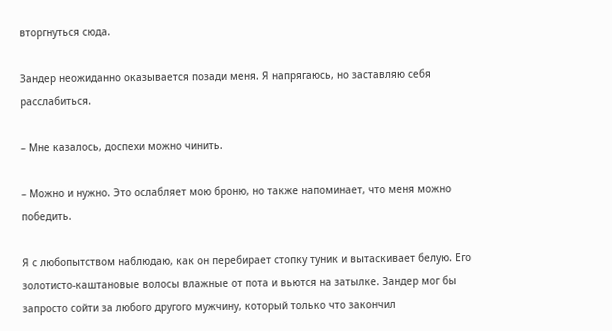вторгнуться сюда.

Зандер неожиданно оказывается позади меня. Я напрягаюсь, но заставляю себя расслабиться.

– Мне казалось, доспехи можно чинить.

– Можно и нужно. Это ослабляет мою броню, но также напоминает, что меня можно победить.

Я с любопытством наблюдаю, как он перебирает стопку туник и вытаскивает белую. Его золотисто-каштановые волосы влажные от пота и вьются на затылке. Зандер мог бы запросто сойти за любого другого мужчину, который только что закончил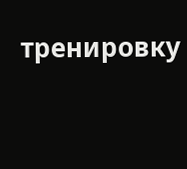тренировку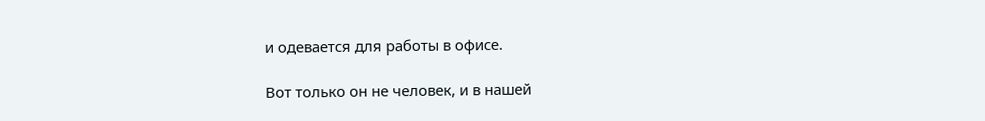и одевается для работы в офисе.

Вот только он не человек, и в нашей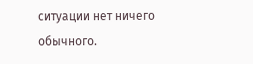ситуации нет ничего обычного.